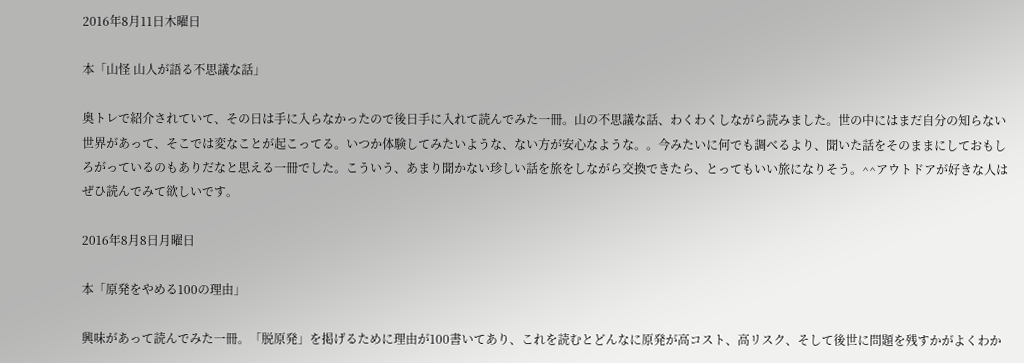2016年8月11日木曜日

本「山怪 山人が語る不思議な話」

奥トレで紹介されていて、その日は手に入らなかったので後日手に入れて読んでみた一冊。山の不思議な話、わくわくしながら読みました。世の中にはまだ自分の知らない世界があって、そこでは変なことが起こってる。いつか体験してみたいような、ない方が安心なような。。今みたいに何でも調べるより、聞いた話をそのままにしておもしろがっているのもありだなと思える一冊でした。こういう、あまり聞かない珍しい話を旅をしながら交換できたら、とってもいい旅になりそう。^^アウトドアが好きな人はぜひ読んでみて欲しいです。

2016年8月8日月曜日

本「原発をやめる100の理由」

興味があって読んでみた一冊。「脱原発」を掲げるために理由が100書いてあり、これを読むとどんなに原発が高コスト、高リスク、そして後世に問題を残すかがよくわか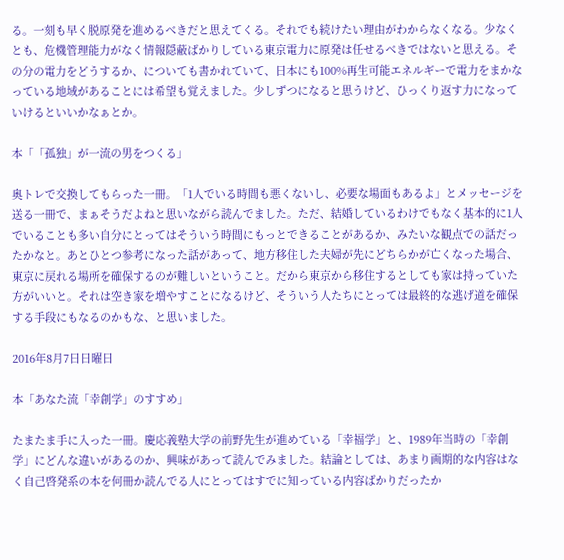る。一刻も早く脱原発を進めるべきだと思えてくる。それでも続けたい理由がわからなくなる。少なくとも、危機管理能力がなく情報隠蔽ばかりしている東京電力に原発は任せるべきではないと思える。その分の電力をどうするか、についても書かれていて、日本にも100%再生可能エネルギーで電力をまかなっている地域があることには希望も覚えました。少しずつになると思うけど、ひっくり返す力になっていけるといいかなぁとか。

本「「孤独」が一流の男をつくる」

奥トレで交換してもらった一冊。「1人でいる時間も悪くないし、必要な場面もあるよ」とメッセージを送る一冊で、まぁそうだよねと思いながら読んでました。ただ、結婚しているわけでもなく基本的に1人でいることも多い自分にとってはそういう時間にもっとできることがあるか、みたいな観点での話だったかなと。あとひとつ参考になった話があって、地方移住した夫婦が先にどちらかが亡くなった場合、東京に戻れる場所を確保するのが難しいということ。だから東京から移住するとしても家は持っていた方がいいと。それは空き家を増やすことになるけど、そういう人たちにとっては最終的な逃げ道を確保する手段にもなるのかもな、と思いました。

2016年8月7日日曜日

本「あなた流「幸創学」のすすめ」

たまたま手に入った一冊。慶応義塾大学の前野先生が進めている「幸福学」と、1989年当時の「幸創学」にどんな違いがあるのか、興味があって読んでみました。結論としては、あまり画期的な内容はなく自己啓発系の本を何冊か読んでる人にとってはすでに知っている内容ばかりだったか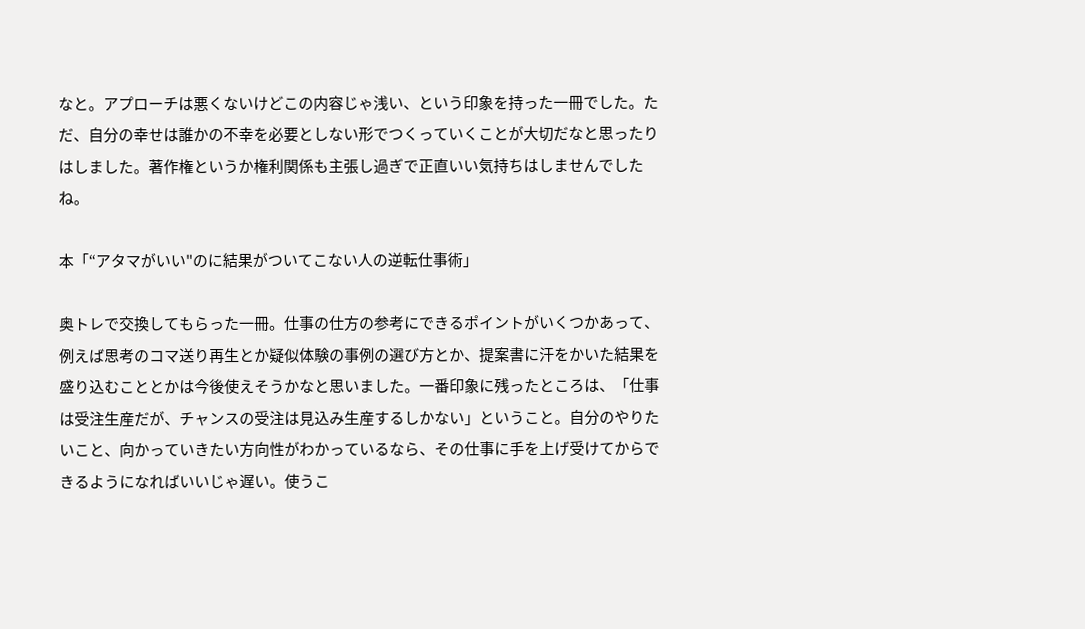なと。アプローチは悪くないけどこの内容じゃ浅い、という印象を持った一冊でした。ただ、自分の幸せは誰かの不幸を必要としない形でつくっていくことが大切だなと思ったりはしました。著作権というか権利関係も主張し過ぎで正直いい気持ちはしませんでしたね。

本「“アタマがいい"のに結果がついてこない人の逆転仕事術」

奥トレで交換してもらった一冊。仕事の仕方の参考にできるポイントがいくつかあって、例えば思考のコマ送り再生とか疑似体験の事例の選び方とか、提案書に汗をかいた結果を盛り込むこととかは今後使えそうかなと思いました。一番印象に残ったところは、「仕事は受注生産だが、チャンスの受注は見込み生産するしかない」ということ。自分のやりたいこと、向かっていきたい方向性がわかっているなら、その仕事に手を上げ受けてからできるようになればいいじゃ遅い。使うこ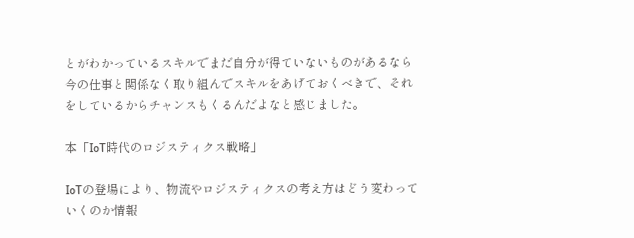とがわかっているスキルでまだ自分が得ていないものがあるなら今の仕事と関係なく取り組んでスキルをあげておくべきで、それをしているからチャンスもくるんだよなと感じました。

本「IoT時代のロジスティクス戦略」

IoTの登場により、物流やロジスティクスの考え方はどう変わっていくのか情報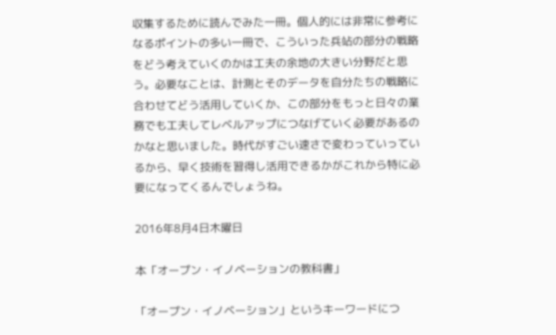収集するために読んでみた一冊。個人的には非常に参考になるポイントの多い一冊で、こういった兵站の部分の戦略をどう考えていくのかは工夫の余地の大きい分野だと思う。必要なことは、計測とそのデータを自分たちの戦略に合わせてどう活用していくか、この部分をもっと日々の業務でも工夫してレベルアップにつなげていく必要があるのかなと思いました。時代がすごい速さで変わっていっているから、早く技術を習得し活用できるかがこれから特に必要になってくるんでしょうね。

2016年8月4日木曜日

本「オープン・イノベーションの教科書」

「オープン・イノベーション」というキーワードにつ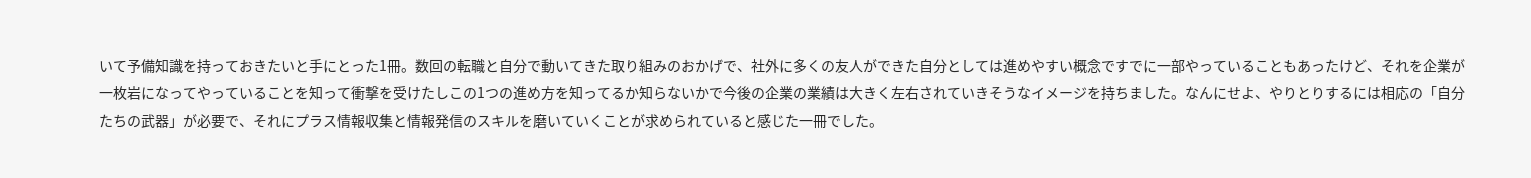いて予備知識を持っておきたいと手にとった1冊。数回の転職と自分で動いてきた取り組みのおかげで、社外に多くの友人ができた自分としては進めやすい概念ですでに一部やっていることもあったけど、それを企業が一枚岩になってやっていることを知って衝撃を受けたしこの1つの進め方を知ってるか知らないかで今後の企業の業績は大きく左右されていきそうなイメージを持ちました。なんにせよ、やりとりするには相応の「自分たちの武器」が必要で、それにプラス情報収集と情報発信のスキルを磨いていくことが求められていると感じた一冊でした。